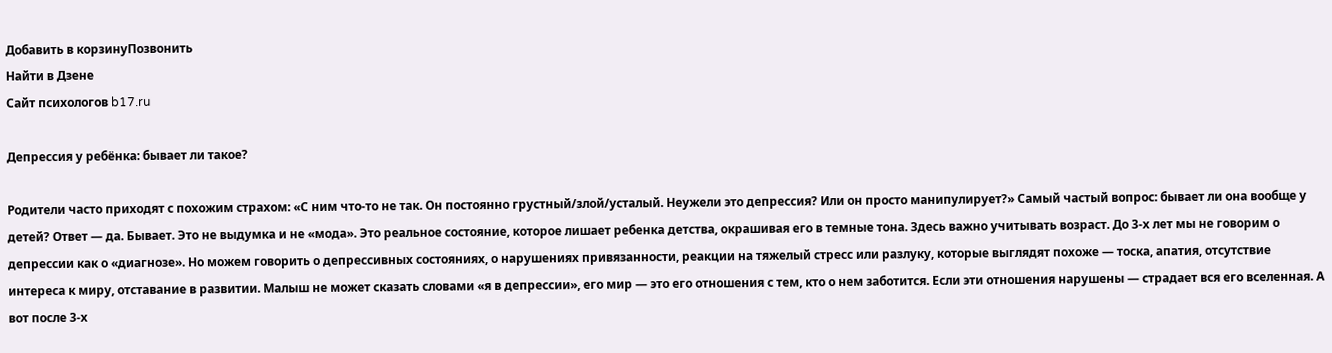Добавить в корзинуПозвонить
Найти в Дзене
Сайт психологов b17.ru

Депрессия у ребёнка: бывает ли такое?

Родители часто приходят с похожим страхом: «С ним что-то не так. Он постоянно грустный/злой/усталый. Неужели это депрессия? Или он просто манипулирует?» Самый частый вопрос: бывает ли она вообще у детей? Ответ — да. Бывает. Это не выдумка и не «мода». Это реальное состояние, которое лишает ребенка детства, окрашивая его в темные тона. Здесь важно учитывать возраст. До 3-х лет мы не говорим о депрессии как о «диагнозе». Но можем говорить о депрессивных состояниях, о нарушениях привязанности, реакции на тяжелый стресс или разлуку, которые выглядят похоже — тоска, апатия, отсутствие интереса к миру, отставание в развитии. Малыш не может сказать словами «я в депрессии», его мир — это его отношения с тем, кто о нем заботится. Если эти отношения нарушены — страдает вся его вселенная. А вот после 3-х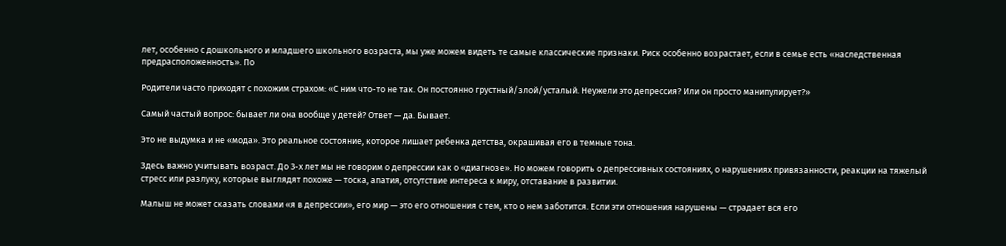лет, особенно с дошкольного и младшего школьного возраста, мы уже можем видеть те самые классические признаки. Риск особенно возрастает, если в семье есть «наследственная предрасположенность». По

Родители часто приходят с похожим страхом: «С ним что-то не так. Он постоянно грустный/злой/усталый. Неужели это депрессия? Или он просто манипулирует?»

Самый частый вопрос: бывает ли она вообще у детей? Ответ — да. Бывает.

Это не выдумка и не «мода». Это реальное состояние, которое лишает ребенка детства, окрашивая его в темные тона.

Здесь важно учитывать возраст. До 3-х лет мы не говорим о депрессии как о «диагнозе». Но можем говорить о депрессивных состояниях, о нарушениях привязанности, реакции на тяжелый стресс или разлуку, которые выглядят похоже — тоска, апатия, отсутствие интереса к миру, отставание в развитии.

Малыш не может сказать словами «я в депрессии», его мир — это его отношения с тем, кто о нем заботится. Если эти отношения нарушены — страдает вся его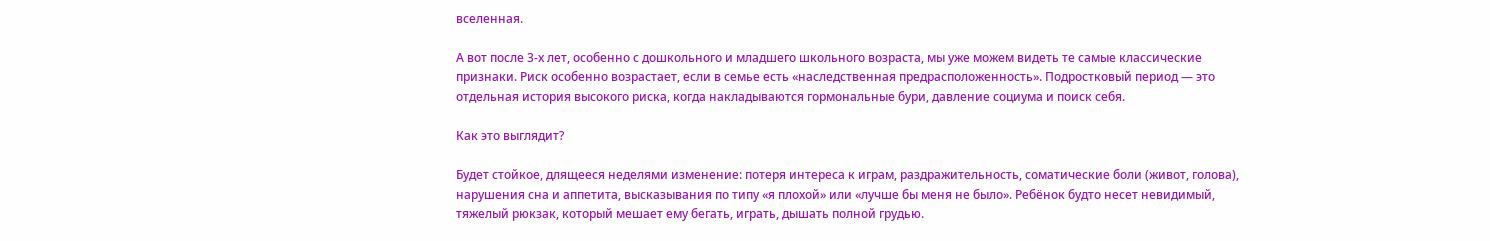вселенная.

А вот после 3-х лет, особенно с дошкольного и младшего школьного возраста, мы уже можем видеть те самые классические признаки. Риск особенно возрастает, если в семье есть «наследственная предрасположенность». Подростковый период — это отдельная история высокого риска, когда накладываются гормональные бури, давление социума и поиск себя.

Как это выглядит?

Будет стойкое, длящееся неделями изменение: потеря интереса к играм, раздражительность, соматические боли (живот, голова), нарушения сна и аппетита, высказывания по типу «я плохой» или «лучше бы меня не было». Ребёнок будто несет невидимый, тяжелый рюкзак, который мешает ему бегать, играть, дышать полной грудью.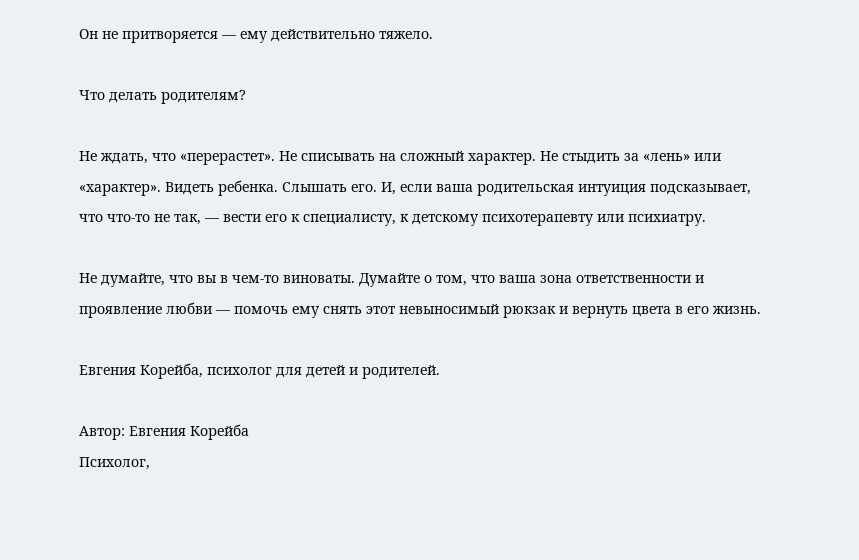Он не притворяется — ему действительно тяжело.

Что делать родителям?

Не ждать, что «перерастет». Не списывать на сложный характер. Не стыдить за «лень» или «характер». Видеть ребенка. Слышать его. И, если ваша родительская интуиция подсказывает, что что-то не так, — вести его к специалисту, к детскому психотерапевту или психиатру.

Не думайте, что вы в чем-то виноваты. Думайте о том, что ваша зона ответственности и проявление любви — помочь ему снять этот невыносимый рюкзак и вернуть цвета в его жизнь.

Евгения Корейба, психолог для детей и родителей.

Автор: Евгения Корейба
Психолог,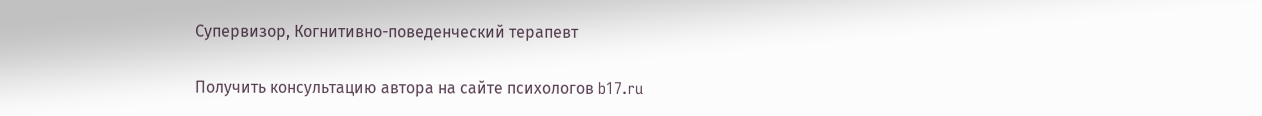Супервизор, Когнитивно-поведенческий терапевт

Получить консультацию автора на сайте психологов b17.ru